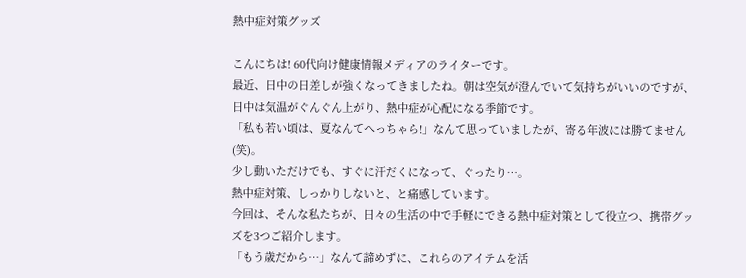熱中症対策グッズ

こんにちは! 60代向け健康情報メディアのライターです。
最近、日中の日差しが強くなってきましたね。朝は空気が澄んでいて気持ちがいいのですが、日中は気温がぐんぐん上がり、熱中症が心配になる季節です。
「私も若い頃は、夏なんてへっちゃら!」なんて思っていましたが、寄る年波には勝てません(笑)。
少し動いただけでも、すぐに汗だくになって、ぐったり…。
熱中症対策、しっかりしないと、と痛感しています。
今回は、そんな私たちが、日々の生活の中で手軽にできる熱中症対策として役立つ、携帯グッズを3つご紹介します。
「もう歳だから…」なんて諦めずに、これらのアイテムを活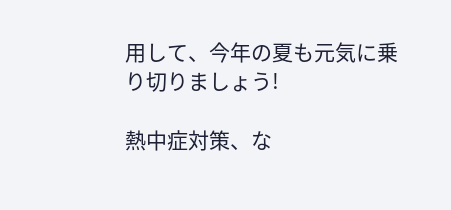用して、今年の夏も元気に乗り切りましょう!

熱中症対策、な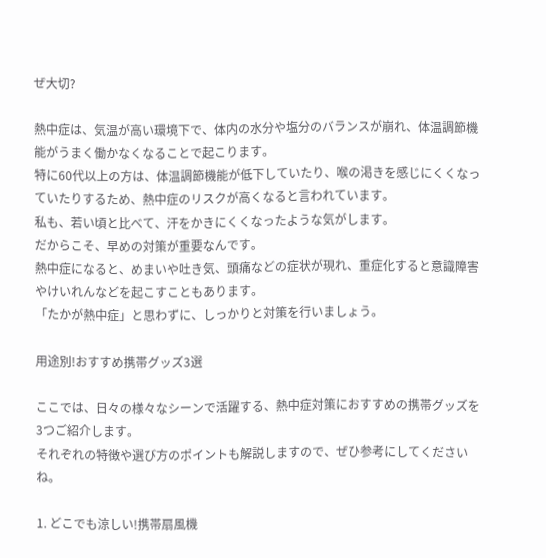ぜ大切?

熱中症は、気温が高い環境下で、体内の水分や塩分のバランスが崩れ、体温調節機能がうまく働かなくなることで起こります。
特に60代以上の方は、体温調節機能が低下していたり、喉の渇きを感じにくくなっていたりするため、熱中症のリスクが高くなると言われています。
私も、若い頃と比べて、汗をかきにくくなったような気がします。
だからこそ、早めの対策が重要なんです。
熱中症になると、めまいや吐き気、頭痛などの症状が現れ、重症化すると意識障害やけいれんなどを起こすこともあります。
「たかが熱中症」と思わずに、しっかりと対策を行いましょう。

用途別!おすすめ携帯グッズ3選

ここでは、日々の様々なシーンで活躍する、熱中症対策におすすめの携帯グッズを3つご紹介します。
それぞれの特徴や選び方のポイントも解説しますので、ぜひ参考にしてくださいね。

1. どこでも涼しい!携帯扇風機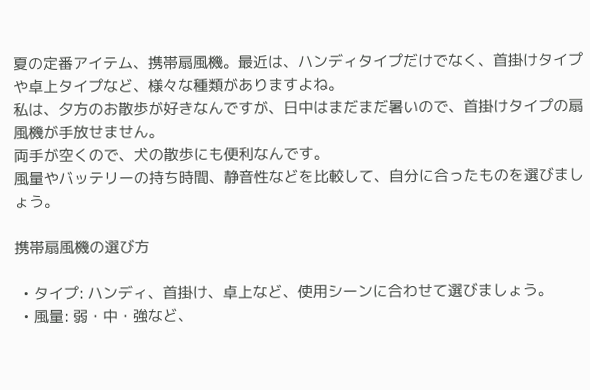夏の定番アイテム、携帯扇風機。最近は、ハンディタイプだけでなく、首掛けタイプや卓上タイプなど、様々な種類がありますよね。
私は、夕方のお散歩が好きなんですが、日中はまだまだ暑いので、首掛けタイプの扇風機が手放せません。
両手が空くので、犬の散歩にも便利なんです。
風量やバッテリーの持ち時間、静音性などを比較して、自分に合ったものを選びましょう。

携帯扇風機の選び方

  • タイプ: ハンディ、首掛け、卓上など、使用シーンに合わせて選びましょう。
  • 風量: 弱・中・強など、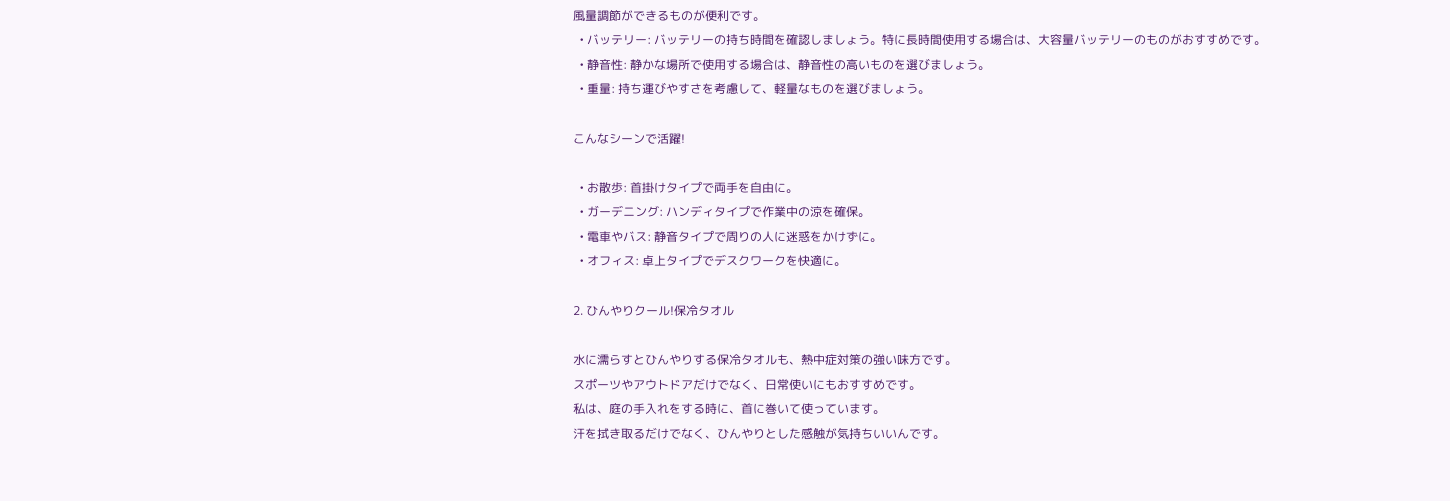風量調節ができるものが便利です。
  • バッテリー: バッテリーの持ち時間を確認しましょう。特に長時間使用する場合は、大容量バッテリーのものがおすすめです。
  • 静音性: 静かな場所で使用する場合は、静音性の高いものを選びましょう。
  • 重量: 持ち運びやすさを考慮して、軽量なものを選びましょう。

こんなシーンで活躍!

  • お散歩: 首掛けタイプで両手を自由に。
  • ガーデニング: ハンディタイプで作業中の涼を確保。
  • 電車やバス: 静音タイプで周りの人に迷惑をかけずに。
  • オフィス: 卓上タイプでデスクワークを快適に。

2. ひんやりクール!保冷タオル

水に濡らすとひんやりする保冷タオルも、熱中症対策の強い味方です。
スポーツやアウトドアだけでなく、日常使いにもおすすめです。
私は、庭の手入れをする時に、首に巻いて使っています。
汗を拭き取るだけでなく、ひんやりとした感触が気持ちいいんです。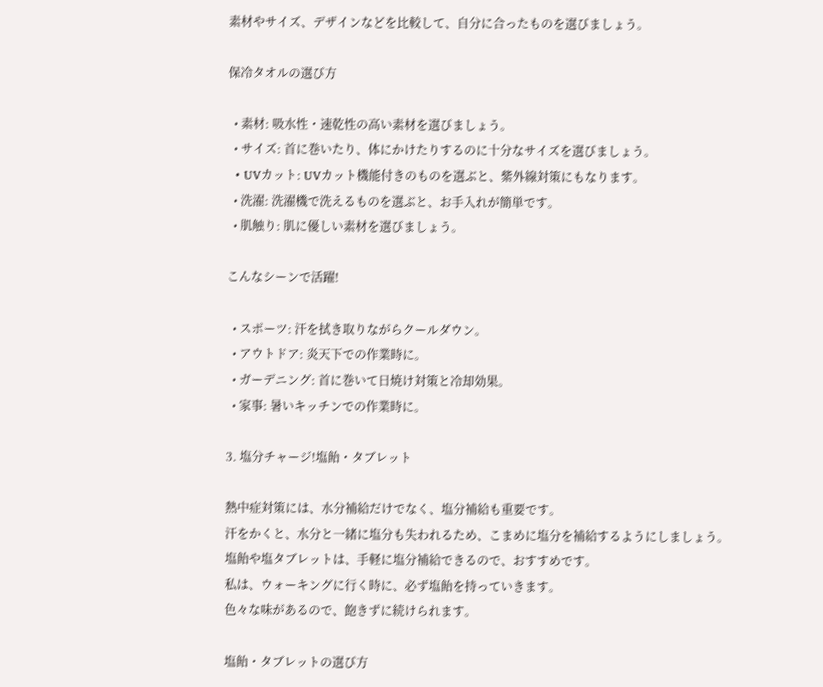素材やサイズ、デザインなどを比較して、自分に合ったものを選びましょう。

保冷タオルの選び方

  • 素材: 吸水性・速乾性の高い素材を選びましょう。
  • サイズ: 首に巻いたり、体にかけたりするのに十分なサイズを選びましょう。
  • UVカット: UVカット機能付きのものを選ぶと、紫外線対策にもなります。
  • 洗濯: 洗濯機で洗えるものを選ぶと、お手入れが簡単です。
  • 肌触り: 肌に優しい素材を選びましょう。

こんなシーンで活躍!

  • スポーツ: 汗を拭き取りながらクールダウン。
  • アウトドア: 炎天下での作業時に。
  • ガーデニング: 首に巻いて日焼け対策と冷却効果。
  • 家事: 暑いキッチンでの作業時に。

3. 塩分チャージ!塩飴・タブレット

熱中症対策には、水分補給だけでなく、塩分補給も重要です。
汗をかくと、水分と一緒に塩分も失われるため、こまめに塩分を補給するようにしましょう。
塩飴や塩タブレットは、手軽に塩分補給できるので、おすすめです。
私は、ウォーキングに行く時に、必ず塩飴を持っていきます。
色々な味があるので、飽きずに続けられます。

塩飴・タブレットの選び方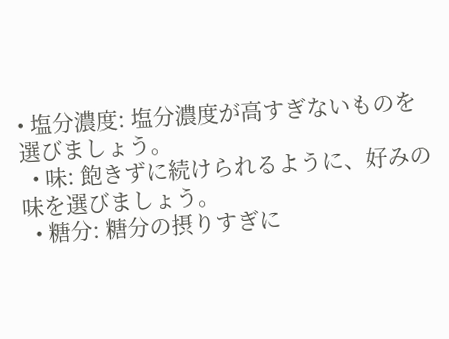• 塩分濃度: 塩分濃度が高すぎないものを選びましょう。
  • 味: 飽きずに続けられるように、好みの味を選びましょう。
  • 糖分: 糖分の摂りすぎに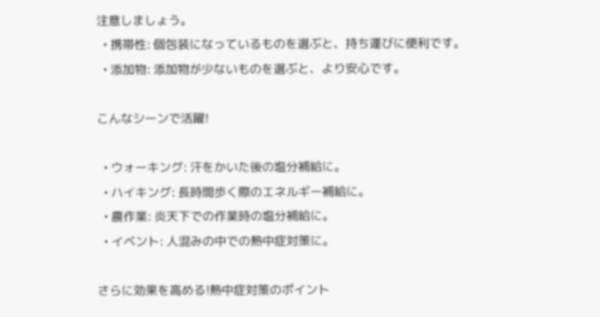注意しましょう。
  • 携帯性: 個包装になっているものを選ぶと、持ち運びに便利です。
  • 添加物: 添加物が少ないものを選ぶと、より安心です。

こんなシーンで活躍!

  • ウォーキング: 汗をかいた後の塩分補給に。
  • ハイキング: 長時間歩く際のエネルギー補給に。
  • 農作業: 炎天下での作業時の塩分補給に。
  • イベント: 人混みの中での熱中症対策に。

さらに効果を高める!熱中症対策のポイント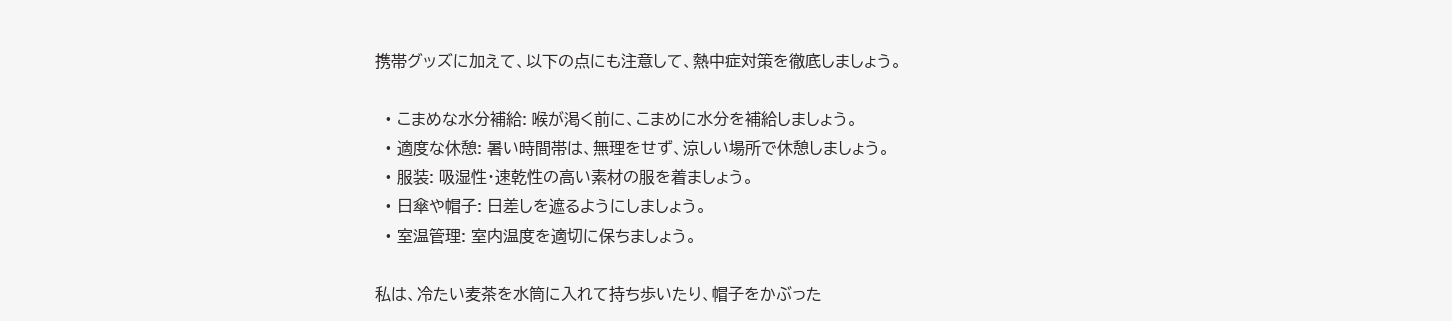携帯グッズに加えて、以下の点にも注意して、熱中症対策を徹底しましょう。

  • こまめな水分補給: 喉が渇く前に、こまめに水分を補給しましょう。
  • 適度な休憩: 暑い時間帯は、無理をせず、涼しい場所で休憩しましょう。
  • 服装: 吸湿性・速乾性の高い素材の服を着ましょう。
  • 日傘や帽子: 日差しを遮るようにしましょう。
  • 室温管理: 室内温度を適切に保ちましょう。

私は、冷たい麦茶を水筒に入れて持ち歩いたり、帽子をかぶった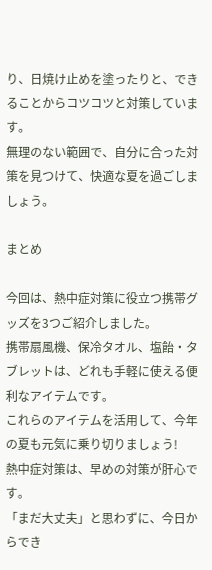り、日焼け止めを塗ったりと、できることからコツコツと対策しています。
無理のない範囲で、自分に合った対策を見つけて、快適な夏を過ごしましょう。

まとめ

今回は、熱中症対策に役立つ携帯グッズを3つご紹介しました。
携帯扇風機、保冷タオル、塩飴・タブレットは、どれも手軽に使える便利なアイテムです。
これらのアイテムを活用して、今年の夏も元気に乗り切りましょう!
熱中症対策は、早めの対策が肝心です。
「まだ大丈夫」と思わずに、今日からでき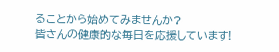ることから始めてみませんか?
皆さんの健康的な毎日を応援しています!